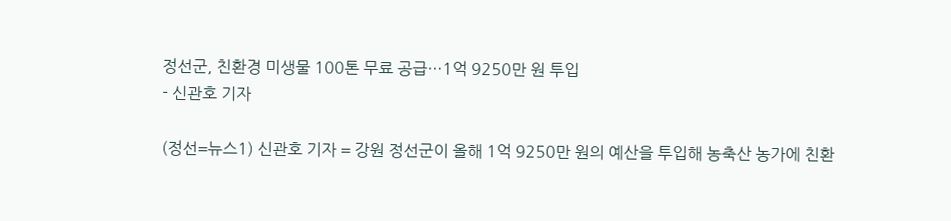정선군, 친환경 미생물 100톤 무료 공급…1억 9250만 원 투입
- 신관호 기자

(정선=뉴스1) 신관호 기자 = 강원 정선군이 올해 1억 9250만 원의 예산을 투입해 농축산 농가에 친환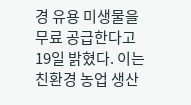경 유용 미생물을 무료 공급한다고 19일 밝혔다. 이는 친환경 농업 생산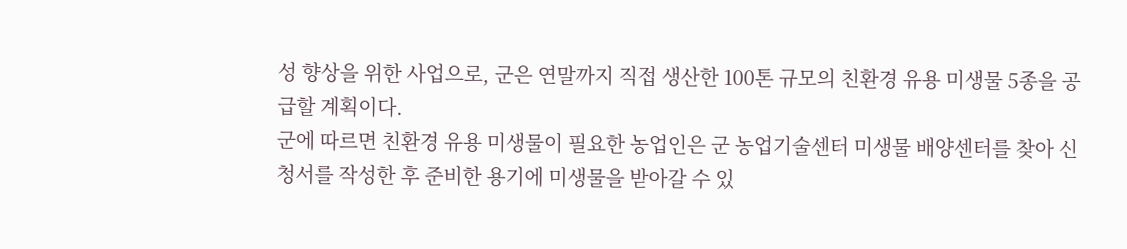성 향상을 위한 사업으로, 군은 연말까지 직접 생산한 100톤 규모의 친환경 유용 미생물 5종을 공급할 계획이다.
군에 따르면 친환경 유용 미생물이 필요한 농업인은 군 농업기술센터 미생물 배양센터를 찾아 신청서를 작성한 후 준비한 용기에 미생물을 받아갈 수 있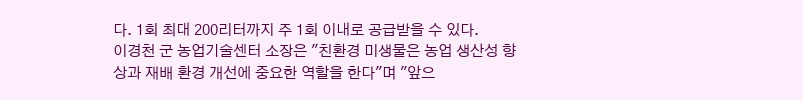다. 1회 최대 200리터까지 주 1회 이내로 공급받을 수 있다.
이경천 군 농업기술센터 소장은 "친환경 미생물은 농업 생산성 향상과 재배 환경 개선에 중요한 역할을 한다"며 "앞으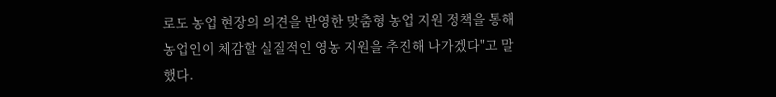로도 농업 현장의 의견을 반영한 맞춤형 농업 지원 정책을 통해 농업인이 체감할 실질적인 영농 지원을 추진해 나가겠다"고 말했다.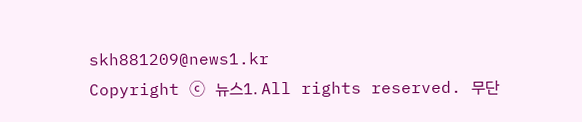skh881209@news1.kr
Copyright ⓒ 뉴스1. All rights reserved. 무단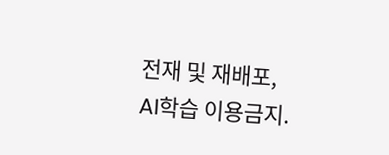전재 및 재배포, AI학습 이용금지.